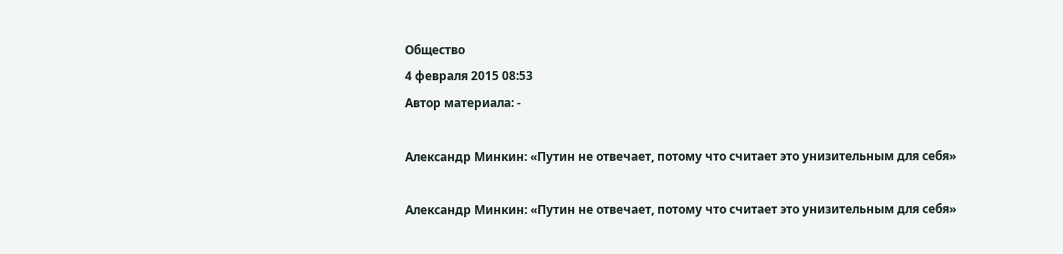Общество
4 февраля 2015 08:53
Автор материала: -

Александр Минкин: «Путин не отвечает, потому что считает это унизительным для себя»

Александр Минкин: «Путин не отвечает, потому что считает это унизительным для себя»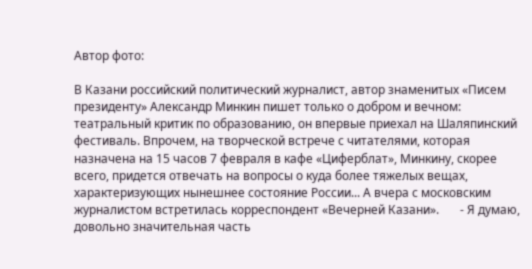Автор фото:

В Казани российский политический журналист, автор знаменитых «Писем президенту» Александр Минкин пишет только о добром и вечном: театральный критик по образованию, он впервые приехал на Шаляпинский фестиваль. Впрочем, на творческой встрече с читателями, которая назначена на 15 часов 7 февраля в кафе «Циферблат», Минкину, скорее всего, придется отвечать на вопросы о куда более тяжелых вещах, характеризующих нынешнее состояние России... А вчера с московским журналистом встретилась корреспондент «Вечерней Казани».       - Я думаю, довольно значительная часть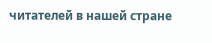читателей в нашей стране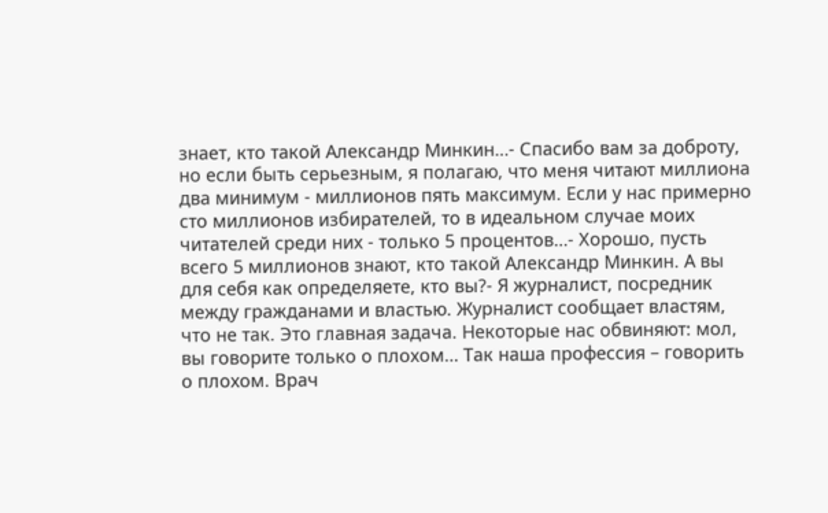знает, кто такой Александр Минкин…- Спасибо вам за доброту, но если быть серьезным, я полагаю, что меня читают миллиона два минимум - миллионов пять максимум. Если у нас примерно сто миллионов избирателей, то в идеальном случае моих читателей среди них - только 5 процентов…- Хорошо, пусть всего 5 миллионов знают, кто такой Александр Минкин. А вы для себя как определяете, кто вы?- Я журналист, посредник между гражданами и властью. Журналист сообщает властям, что не так. Это главная задача. Некоторые нас обвиняют: мол, вы говорите только о плохом… Так наша профессия – говорить о плохом. Врач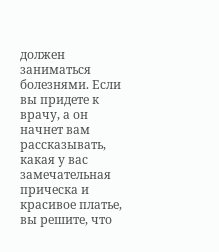должен заниматься болезнями. Если вы придете к врачу, а он начнет вам рассказывать, какая у вас замечательная прическа и красивое платье, вы решите, что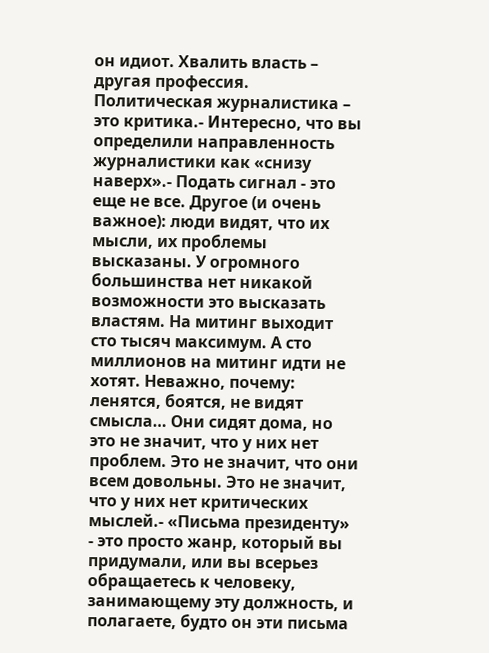он идиот. Хвалить власть – другая профессия. Политическая журналистика – это критика.- Интересно, что вы определили направленность журналистики как «снизу наверх».- Подать сигнал - это еще не все. Другое (и очень важное): люди видят, что их мысли, их проблемы высказаны. У огромного большинства нет никакой возможности это высказать властям. На митинг выходит сто тысяч максимум. А сто миллионов на митинг идти не хотят. Неважно, почему: ленятся, боятся, не видят смысла… Они сидят дома, но это не значит, что у них нет проблем. Это не значит, что они всем довольны. Это не значит, что у них нет критических мыслей.- «Письма президенту» - это просто жанр, который вы придумали, или вы всерьез обращаетесь к человеку, занимающему эту должность, и полагаете, будто он эти письма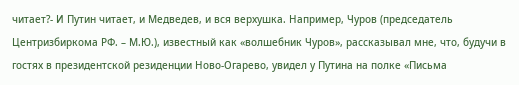читает?- И Путин читает, и Медведев, и вся верхушка. Например, Чуров (председатель Центризбиркома РФ. – М.Ю.), известный как «волшебник Чуров», рассказывал мне, что, будучи в гостях в президентской резиденции Ново-Огарево, увидел у Путина на полке «Письма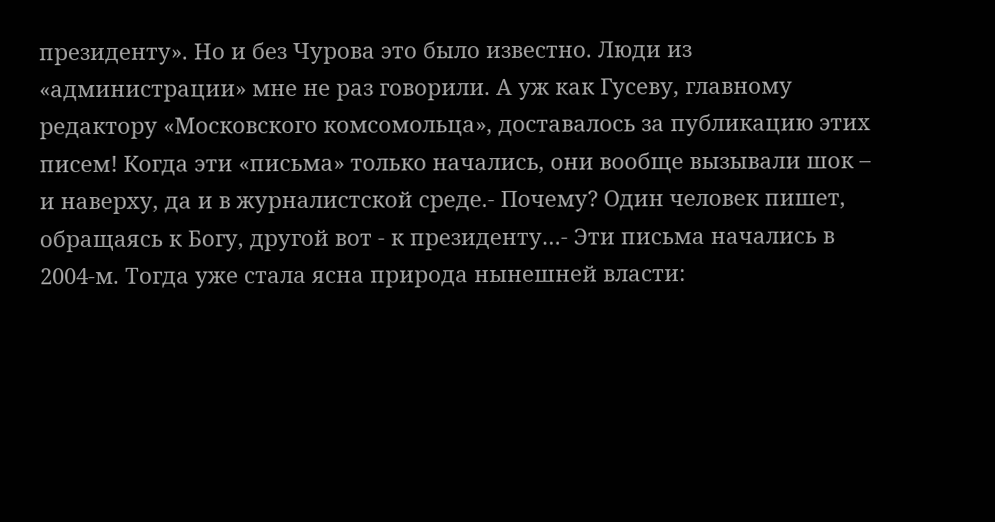президенту». Но и без Чурова это было известно. Люди из «администрации» мне не раз говорили. А уж как Гусеву, главному редактору «Московского комсомольца», доставалось за публикацию этих писем! Когда эти «письма» только начались, они вообще вызывали шок – и наверху, да и в журналистской среде.- Почему? Один человек пишет, обращаясь к Богу, другой вот - к президенту…- Эти письма начались в 2004-м. Тогда уже стала ясна природа нынешней власти: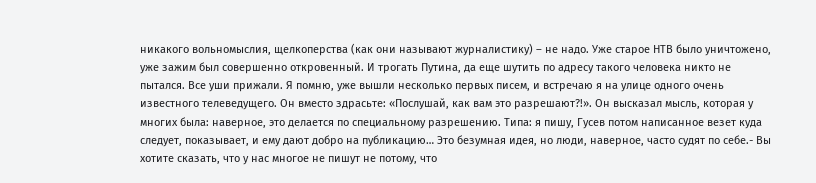никакого вольномыслия, щелкоперства (как они называют журналистику) – не надо. Уже старое НТВ было уничтожено, уже зажим был совершенно откровенный. И трогать Путина, да еще шутить по адресу такого человека никто не пытался. Все уши прижали. Я помню, уже вышли несколько первых писем, и встречаю я на улице одного очень известного телеведущего. Он вместо здрасьте: «Послушай, как вам это разрешают?!». Он высказал мысль, которая у многих была: наверное, это делается по специальному разрешению. Типа: я пишу, Гусев потом написанное везет куда следует, показывает, и ему дают добро на публикацию… Это безумная идея, но люди, наверное, часто судят по себе.- Вы хотите сказать, что у нас многое не пишут не потому, что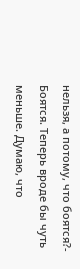нельзя, а потому, что боятся?- Боятся. Теперь вроде бы чуть меньше. Думаю, что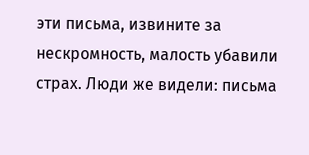эти письма, извините за нескромность, малость убавили страх. Люди же видели: письма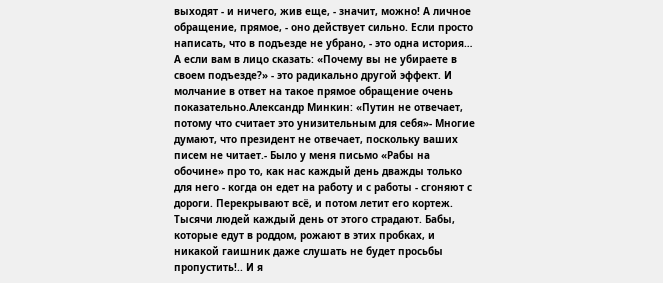выходят - и ничего, жив еще, - значит, можно! А личное обращение, прямое, - оно действует сильно. Если просто написать, что в подъезде не убрано, - это одна история… А если вам в лицо сказать: «Почему вы не убираете в своем подъезде?» - это радикально другой эффект. И молчание в ответ на такое прямое обращение очень показательно.Александр Минкин: «Путин не отвечает, потому что считает это унизительным для себя»- Многие думают, что президент не отвечает, поскольку ваших писем не читает.- Было у меня письмо «Рабы на обочине» про то, как нас каждый день дважды только для него - когда он едет на работу и с работы - сгоняют с дороги. Перекрывают всё, и потом летит его кортеж. Тысячи людей каждый день от этого страдают. Бабы, которые едут в роддом, рожают в этих пробках, и никакой гаишник даже слушать не будет просьбы пропустить!.. И я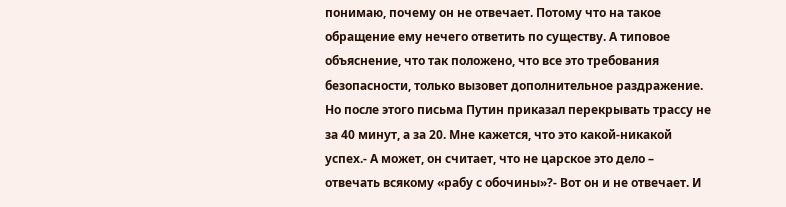понимаю, почему он не отвечает. Потому что на такое обращение ему нечего ответить по существу. А типовое объяснение, что так положено, что все это требования безопасности, только вызовет дополнительное раздражение. Но после этого письма Путин приказал перекрывать трассу не за 40 минут, а за 20. Мне кажется, что это какой-никакой успех.- А может, он считает, что не царское это дело – отвечать всякому «рабу с обочины»?- Вот он и не отвечает. И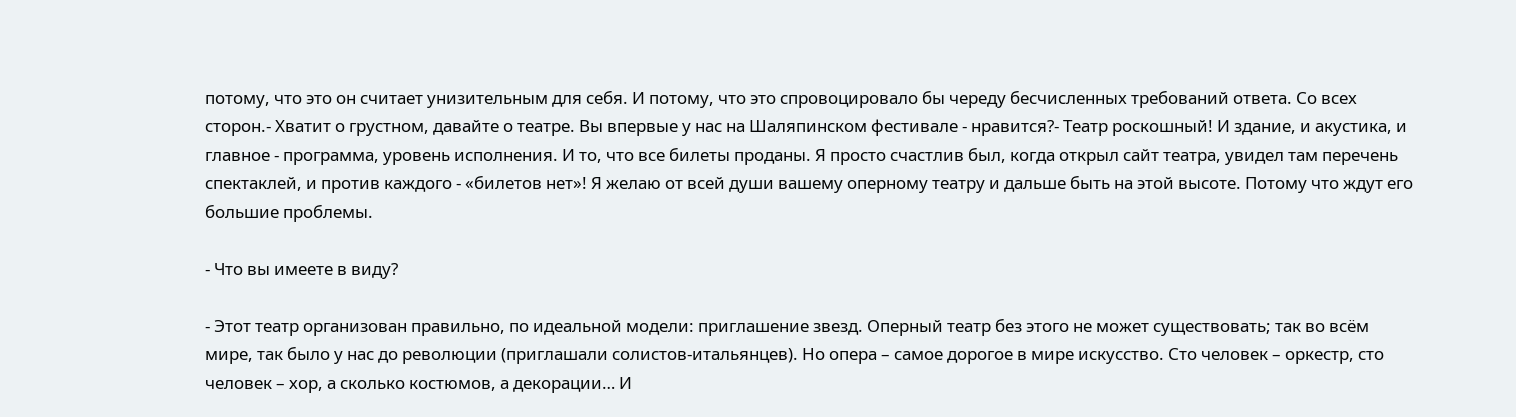потому, что это он считает унизительным для себя. И потому, что это спровоцировало бы череду бесчисленных требований ответа. Со всех сторон.- Хватит о грустном, давайте о театре. Вы впервые у нас на Шаляпинском фестивале - нравится?- Театр роскошный! И здание, и акустика, и главное - программа, уровень исполнения. И то, что все билеты проданы. Я просто счастлив был, когда открыл сайт театра, увидел там перечень спектаклей, и против каждого - «билетов нет»! Я желаю от всей души вашему оперному театру и дальше быть на этой высоте. Потому что ждут его большие проблемы.

- Что вы имеете в виду?

- Этот театр организован правильно, по идеальной модели: приглашение звезд. Оперный театр без этого не может существовать; так во всём мире, так было у нас до революции (приглашали солистов-итальянцев). Но опера – самое дорогое в мире искусство. Сто человек – оркестр, сто человек – хор, а сколько костюмов, а декорации… И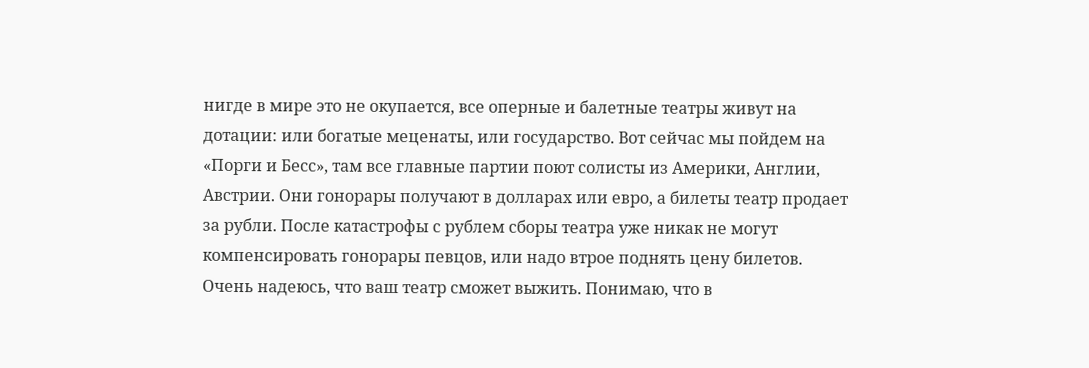нигде в мире это не окупается, все оперные и балетные театры живут на дотации: или богатые меценаты, или государство. Вот сейчас мы пойдем на «Порги и Бесс», там все главные партии поют солисты из Америки, Англии, Австрии. Они гонорары получают в долларах или евро, а билеты театр продает за рубли. После катастрофы с рублем сборы театра уже никак не могут компенсировать гонорары певцов, или надо втрое поднять цену билетов. Очень надеюсь, что ваш театр сможет выжить. Понимаю, что в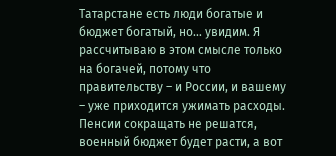Татарстане есть люди богатые и бюджет богатый, но… увидим. Я рассчитываю в этом смысле только на богачей, потому что правительству – и России, и вашему – уже приходится ужимать расходы. Пенсии сокращать не решатся, военный бюджет будет расти, а вот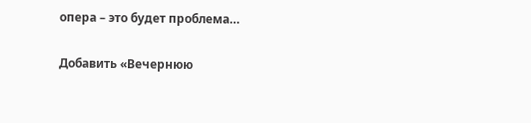опера – это будет проблема…

Добавить «Вечернюю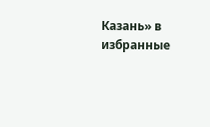Казань» в избранные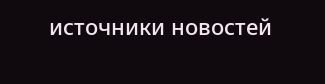источники новостей